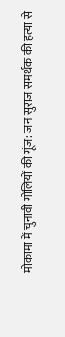मोकामा में चुनावी गोलियों की गूंज: जन सुराज समर्थक की हत्या से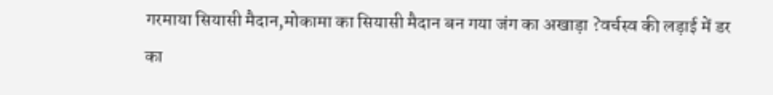गरमाया सियासी मैदान,मोकामा का सियासी मैदान बन गया जंग का अखाड़ा ?वर्चस्व की लड़ाई में डर का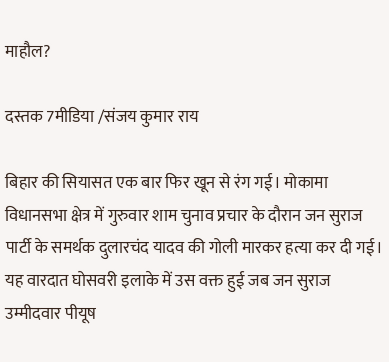माहौल?

दस्तक 7मीडिया /संजय कुमार राय

बिहार की सियासत एक बार फिर खून से रंग गई। मोकामा विधानसभा क्षेत्र में गुरुवार शाम चुनाव प्रचार के दौरान जन सुराज पार्टी के समर्थक दुलारचंद यादव की गोली मारकर हत्या कर दी गई। यह वारदात घोसवरी इलाके में उस वक्त हुई जब जन सुराज उम्मीदवार पीयूष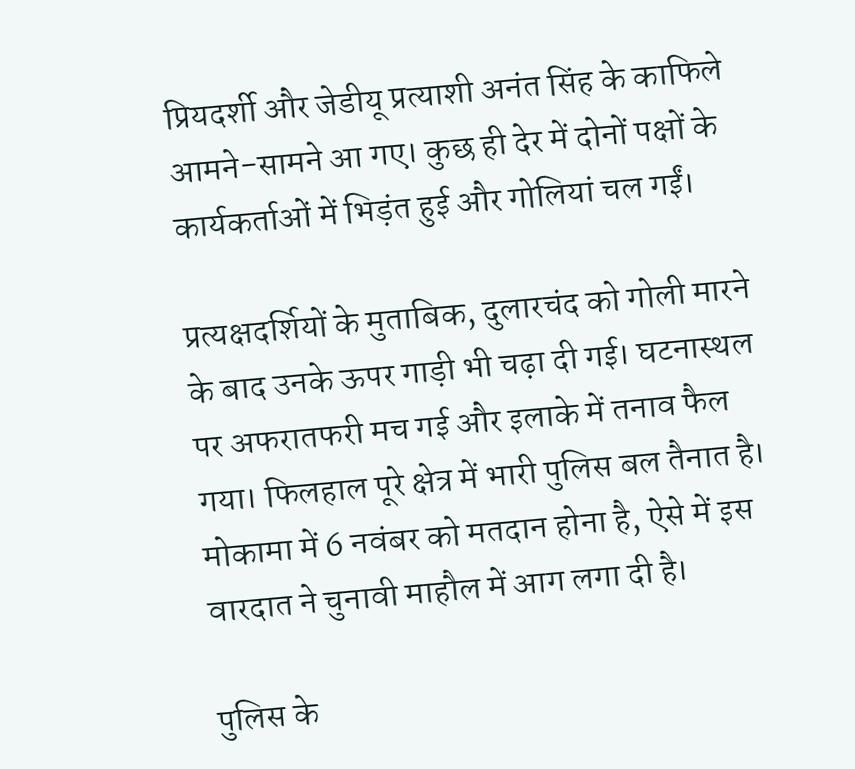प्रियदर्शी और जेडीयू प्रत्याशी अनंत सिंह के काफिले आमने-सामने आ गए। कुछ ही देर में दोनों पक्षों के कार्यकर्ताओं में भिड़ंत हुई और गोलियां चल गईं।

प्रत्यक्षदर्शियों के मुताबिक, दुलारचंद को गोली मारने के बाद उनके ऊपर गाड़ी भी चढ़ा दी गई। घटनास्थल पर अफरातफरी मच गई और इलाके में तनाव फैल गया। फिलहाल पूरे क्षेत्र में भारी पुलिस बल तैनात है। मोकामा में 6 नवंबर को मतदान होना है, ऐसे में इस वारदात ने चुनावी माहौल में आग लगा दी है।

पुलिस के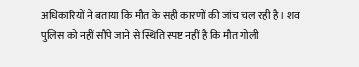अधिकारियों ने बताया कि मौत के सही कारणों की जांच चल रही है। शव पुलिस को नहीं सौंपे जाने से स्थिति स्पष्ट नहीं है कि मौत गोली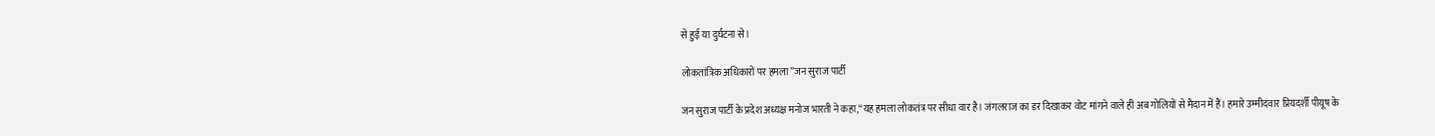से हुई या दुर्घटना से।

लोकतांत्रिक अधिकारों पर हमला”जन सुराज पार्टी

जन सुराज पार्टी के प्रदेश अध्यक्ष मनोज भारती ने कहा,“यह हमला लोकतंत्र पर सीधा वार है। जंगलराज का डर दिखाकर वोट मांगने वाले ही अब गोलियों से मैदान में हैं। हमारे उम्मीदवार प्रियदर्शी पीयूष के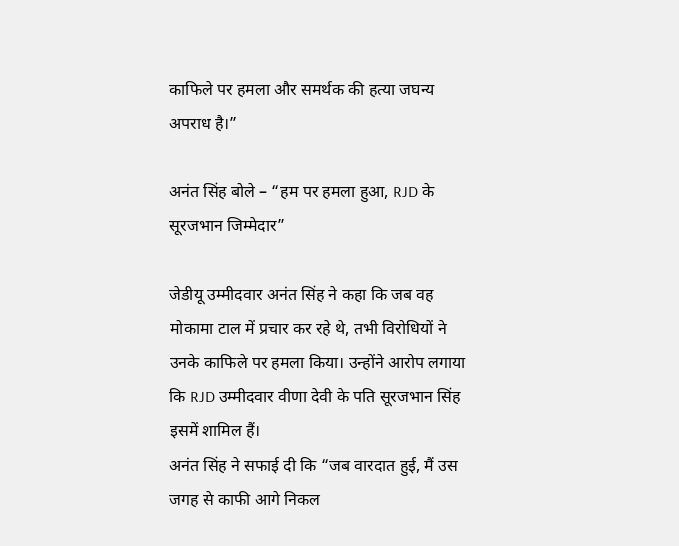काफिले पर हमला और समर्थक की हत्या जघन्य अपराध है।”

अनंत सिंह बोले – “हम पर हमला हुआ, RJD के सूरजभान जिम्मेदार”

जेडीयू उम्मीदवार अनंत सिंह ने कहा कि जब वह मोकामा टाल में प्रचार कर रहे थे, तभी विरोधियों ने उनके काफिले पर हमला किया। उन्होंने आरोप लगाया कि RJD उम्मीदवार वीणा देवी के पति सूरजभान सिंह इसमें शामिल हैं।
अनंत सिंह ने सफाई दी कि “जब वारदात हुई, मैं उस जगह से काफी आगे निकल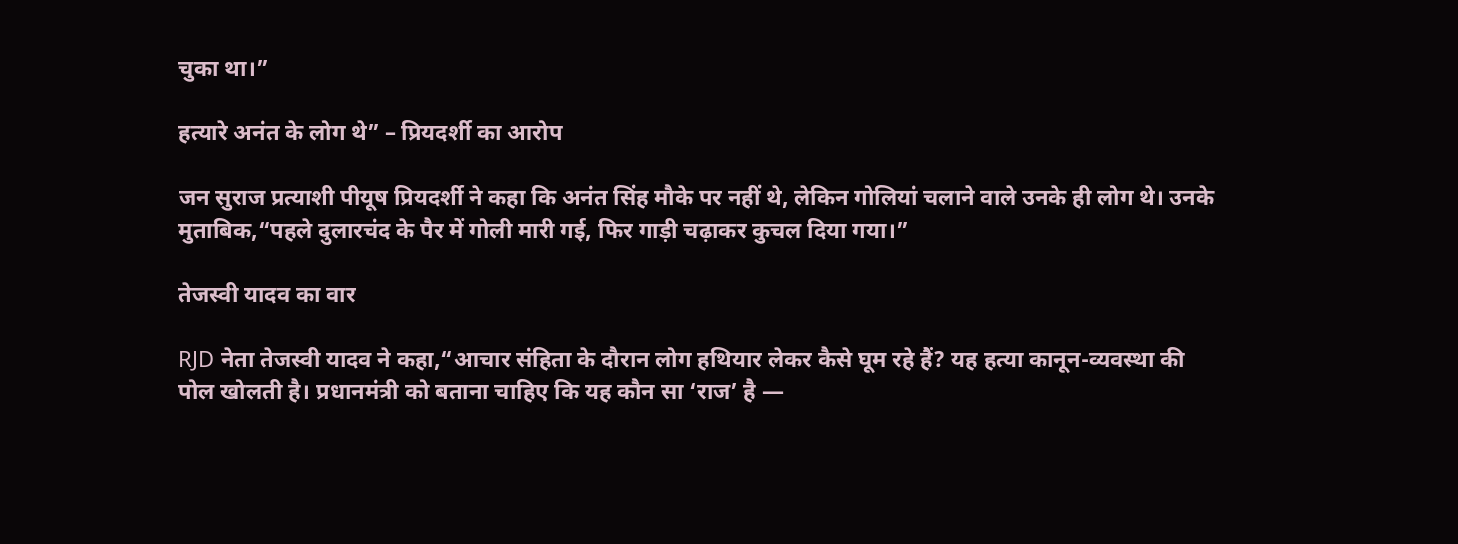चुका था।”

हत्यारे अनंत के लोग थे” – प्रियदर्शी का आरोप

जन सुराज प्रत्याशी पीयूष प्रियदर्शी ने कहा कि अनंत सिंह मौके पर नहीं थे, लेकिन गोलियां चलाने वाले उनके ही लोग थे। उनके मुताबिक,“पहले दुलारचंद के पैर में गोली मारी गई, फिर गाड़ी चढ़ाकर कुचल दिया गया।”

तेजस्वी यादव का वार

RJD नेता तेजस्वी यादव ने कहा,“आचार संहिता के दौरान लोग हथियार लेकर कैसे घूम रहे हैं? यह हत्या कानून-व्यवस्था की पोल खोलती है। प्रधानमंत्री को बताना चाहिए कि यह कौन सा ‘राज’ है —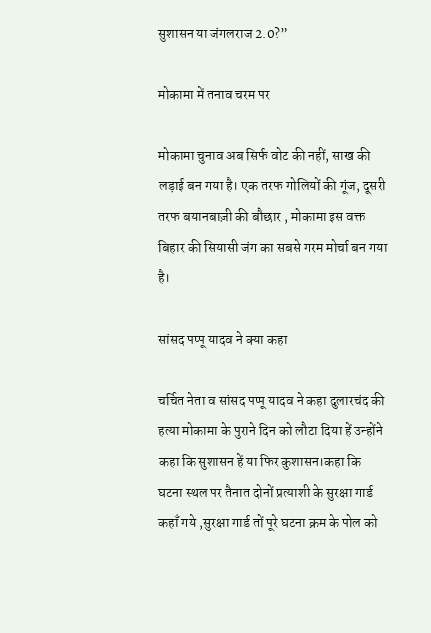सुशासन या जंगलराज 2.0?”

मोकामा में तनाव चरम पर

मोकामा चुनाव अब सिर्फ वोट की नहीं, साख की लड़ाई बन गया है। एक तरफ गोलियों की गूंज, दूसरी तरफ बयानबाज़ी की बौछार , मोकामा इस वक्त बिहार की सियासी जंग का सबसे गरम मोर्चा बन गया है।

सांसद पप्पू यादव ने क्या कहा

चर्चित नेता व सांसद पप्पू यादव ने कहा दुलारचंद की हत्या मोकामा के पुराने दिन को लौटा दिया हें उन्होंने कहा कि सुशासन हें या फिर कुशासन।कहा कि घटना स्थल पर तैनात दोनों प्रत्याशी के सुरक्षा गार्ड कहाँ गये ,सुरक्षा गार्ड तों पूरे घटना क्रम के पोल को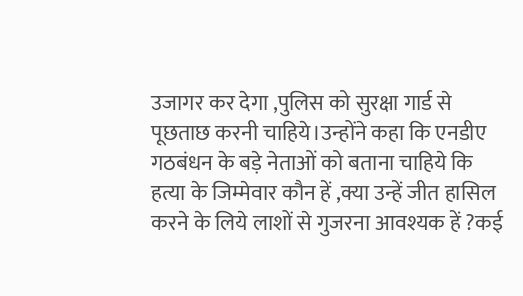उजागर कर देगा ,पुलिस को सुरक्षा गार्ड से पूछताछ करनी चाहिये।उन्होंने कहा कि एनडीए गठबंधन के बड़े नेताओं को बताना चाहिये कि हत्या के जिम्मेवार कौन हें ,क्या उन्हें जीत हासिल करने के लिये लाशों से गुजरना आवश्यक हें ?कई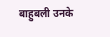बाहुबली उनके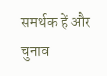समर्थक हें और चुनाव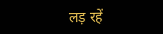लड़ रहें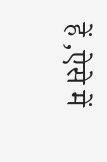हें ,ऐसे में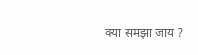क्या समझा जाय ?